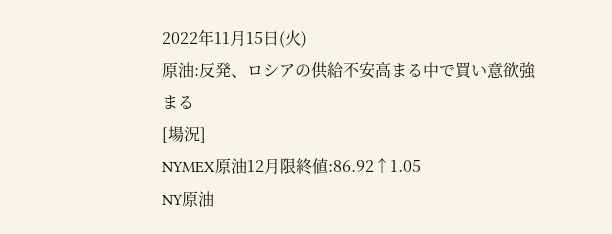2022年11月15日(火)
原油:反発、ロシアの供給不安高まる中で買い意欲強まる
[場況]
NYMEX原油12月限終値:86.92↑1.05
NY原油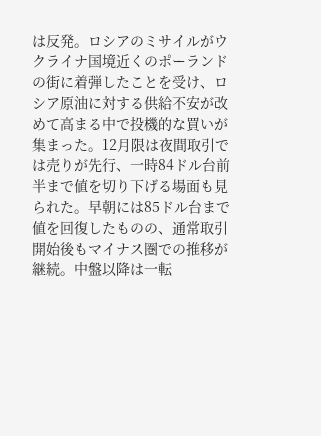は反発。ロシアのミサイルがウクライナ国境近くのポーランドの街に着弾したことを受け、ロシア原油に対する供給不安が改めて高まる中で投機的な買いが集まった。12月限は夜間取引では売りが先行、一時84ドル台前半まで値を切り下げる場面も見られた。早朝には85ドル台まで値を回復したものの、通常取引開始後もマイナス圏での推移が継続。中盤以降は一転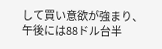して買い意欲が強まり、午後には88ドル台半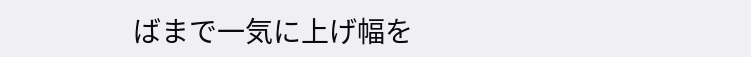ばまで一気に上げ幅を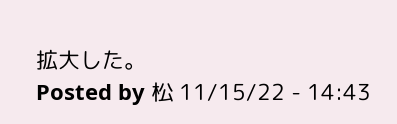拡大した。
Posted by 松 11/15/22 - 14:43